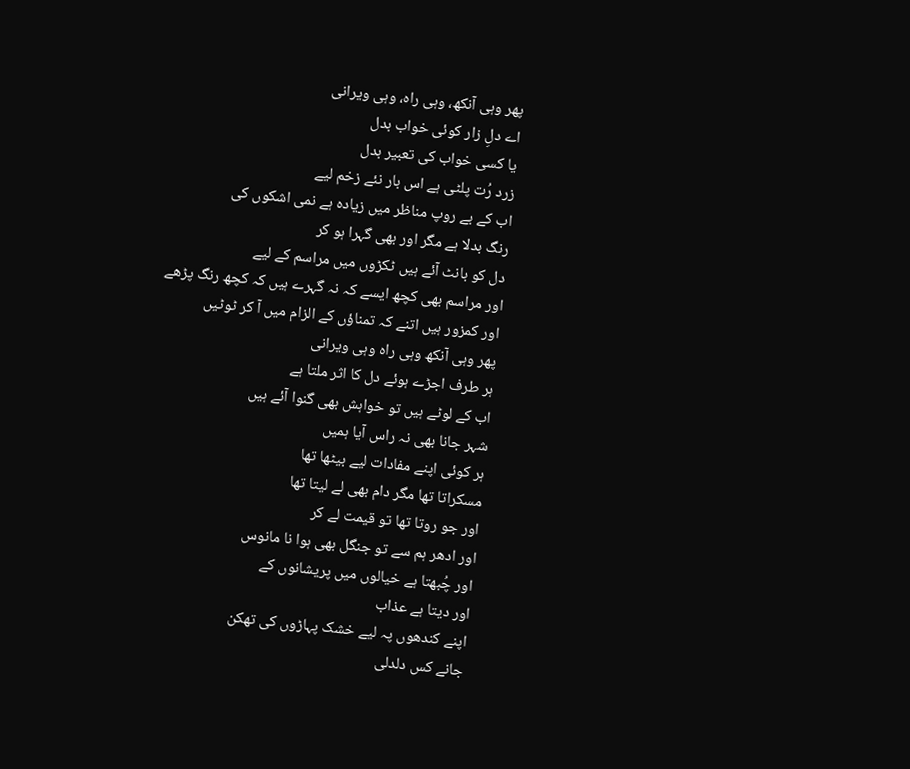پھر وہی آنکھ، وہی راہ، وہی ویرانی
اے دلِ زار کوئی خواب بدل
یا کسی خواب کی تعبیر بدل
زرد رُت پلٹی ہے اس بار نئے زخم لیے
اب کے بے روپ مناظر میں زیادہ ہے نمی اشکوں کی
رنگ بدلا ہے مگر اور بھی گہرا ہو کر
دل کو بانٹ آئے ہیں ٹکڑوں میں مراسم کے لیے
اور مراسم بھی کچھ ایسے کہ نہ گہرے ہیں کہ کچھ رنگ پڑھے
اور کمزور ہیں اتنے کہ تمناؤں کے الزام میں آ کر ٹوٹیں
پھر وہی آنکھ وہی راہ وہی ویرانی
ہر طرف اجڑے ہوئے دل کا اثر ملتا ہے
اب کے لوٹے ہیں تو خواہش بھی گنوا آئے ہیں
شہر جانا بھی نہ راس آیا ہمیں
ہر کوئی اپنے مفادات لیے بیٹھا تھا
مسکراتا تھا مگر دام بھی لے لیتا تھا
اور جو روتا تھا تو قیمت لے کر
اور ادھر ہم سے تو جنگل بھی ہوا نا مانوس
اور چُبھتا ہے خیالوں میں پریشانوں کے
اور دیتا ہے عذاب
اپنے کندھوں پہ لیے خشک پہاڑوں کی تھکن
جانے کس دلدلی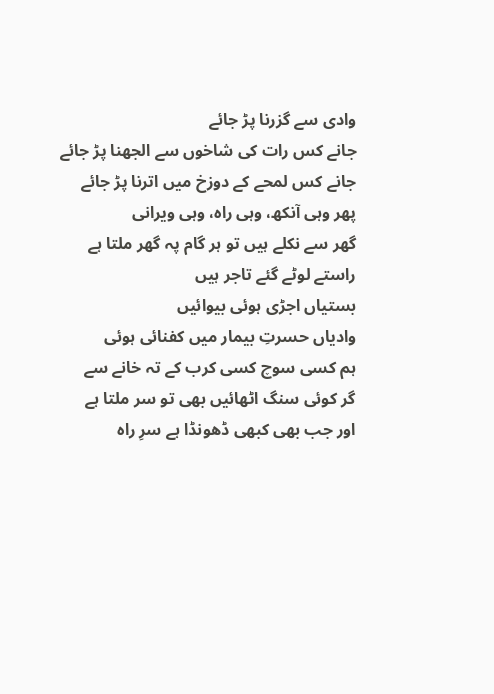وادی سے گزرنا پڑ جائے
جانے کس رات کی شاخوں سے الجھنا پڑ جائے
جانے کس لمحے کے دوزخ میں اترنا پڑ جائے
پھر وہی آنکھ، وہی راہ، وہی ویرانی
گھر سے نکلے ہیں تو ہر گام پہ گھر ملتا ہے
راستے لوٹے گئے تاجر ہیں
بستیاں اجڑی ہوئی بیوائیں
وادیاں حسرتِ بیمار میں کفنائی ہوئی
ہم کسی سوچ کسی کرب کے تہ خانے سے
گر کوئی سنگ اٹھائیں بھی تو سر ملتا ہے
اور جب بھی کبھی ڈھونڈا ہے سرِ راہ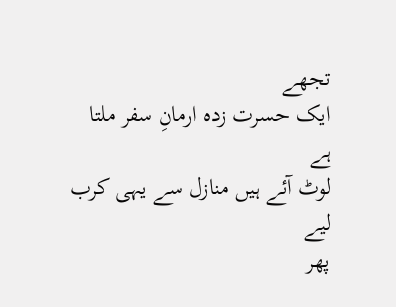تجھے
ایک حسرت زدہ ارمانِ سفر ملتا ہے
لوٹ آئے ہیں منازل سے یہی کرب لیے
پھر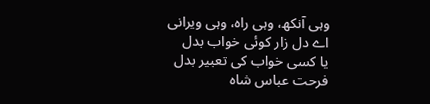وہی آنکھ، وہی راہ، وہی ویرانی
اے دل زار کوئی خواب بدل
یا کسی خواب کی تعبیر بدل
فرحت عباس شاہ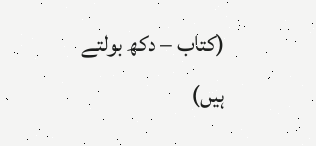(کتاب – دکھ بولتے ہیں)